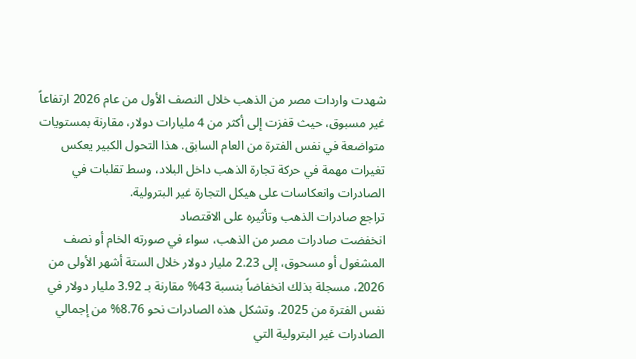شهدت واردات مصر من الذهب خلال النصف الأول من عام 2026 ارتفاعاً غير مسبوق، حيث قفزت إلى أكثر من 4 مليارات دولار، مقارنة بمستويات متواضعة في نفس الفترة من العام السابق. هذا التحول الكبير يعكس تغيرات مهمة في حركة تجارة الذهب داخل البلاد، وسط تقلبات في الصادرات وانعكاسات على هيكل التجارة غير البترولية.
تراجع صادرات الذهب وتأثيره على الاقتصاد
انخفضت صادرات مصر من الذهب، سواء في صورته الخام أو نصف المشغول أو مسحوق، إلى 2.23 مليار دولار خلال الستة أشهر الأولى من 2026، مسجلة بذلك انخفاضاً بنسبة 43% مقارنة بـ 3.92 مليار دولار في نفس الفترة من 2025. وتشكل هذه الصادرات نحو 8.76% من إجمالي الصادرات غير البترولية التي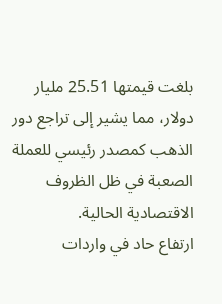بلغت قيمتها 25.51 مليار دولار، مما يشير إلى تراجع دور الذهب كمصدر رئيسي للعملة الصعبة في ظل الظروف الاقتصادية الحالية.
ارتفاع حاد في واردات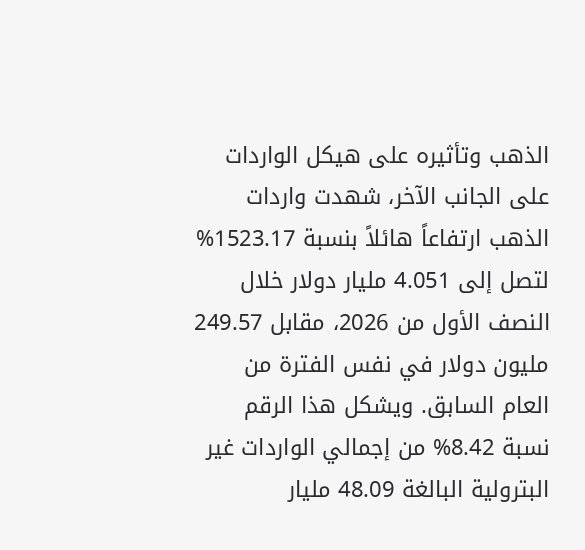الذهب وتأثيره على هيكل الواردات
على الجانب الآخر، شهدت واردات الذهب ارتفاعاً هائلاً بنسبة 1523.17% لتصل إلى 4.051 مليار دولار خلال النصف الأول من 2026، مقابل 249.57 مليون دولار في نفس الفترة من العام السابق. ويشكل هذا الرقم نسبة 8.42% من إجمالي الواردات غير البترولية البالغة 48.09 مليار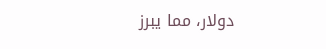دولار، مما يبرز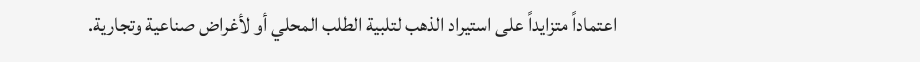اعتماداً متزايداً على استيراد الذهب لتلبية الطلب المحلي أو لأغراض صناعية وتجارية.